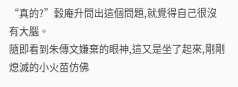“真的?”穀庵升問出這個問題,就覺得自己很沒有大腦。
隨即看到朱傳文嫌棄的眼神,這又是坐了起來,剛剛熄滅的小火苗仿佛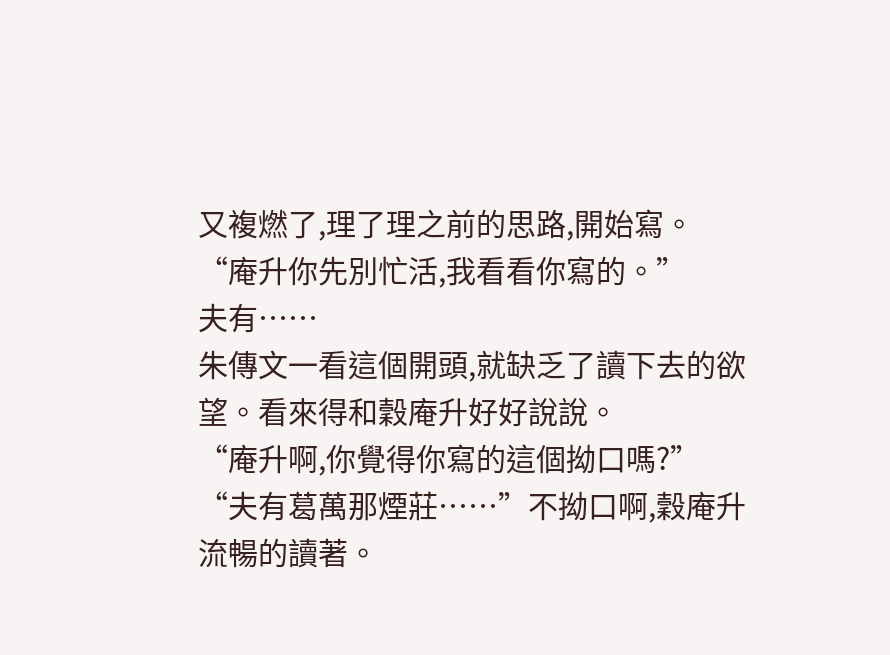又複燃了,理了理之前的思路,開始寫。
“庵升你先別忙活,我看看你寫的。”
夫有……
朱傳文一看這個開頭,就缺乏了讀下去的欲望。看來得和穀庵升好好說說。
“庵升啊,你覺得你寫的這個拗口嗎?”
“夫有葛萬那煙莊……”不拗口啊,穀庵升流暢的讀著。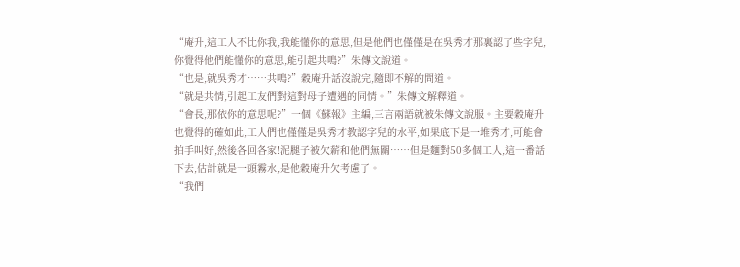“庵升,這工人不比你我,我能懂你的意思,但是他們也僅僅是在吳秀才那裏認了些字兒,你覺得他們能懂你的意思,能引起共鳴?”朱傳文說道。
“也是,就吳秀才……共鳴?”穀庵升話沒說完,隨即不解的問道。
“就是共情,引起工友們對這對母子遭遇的同情。”朱傳文解釋道。
“會長,那依你的意思呢?”一個《蘇報》主編,三言兩語就被朱傳文說服。主要穀庵升也覺得的確如此,工人們也僅僅是吳秀才教認字兒的水平,如果底下是一堆秀才,可能會拍手叫好,然後各回各家!泥腿子被欠薪和他們無關……但是麵對50多個工人,這一番話下去,估計就是一頭霧水,是他穀庵升欠考慮了。
“我們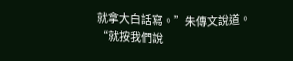就拿大白話寫。”朱傳文說道。
“就按我們說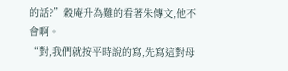的話?”穀庵升為難的看著朱傳文,他不會啊。
“對,我們就按平時說的寫,先寫這對母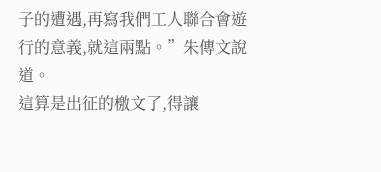子的遭遇,再寫我們工人聯合會遊行的意義,就這兩點。”朱傳文說道。
這算是出征的檄文了,得讓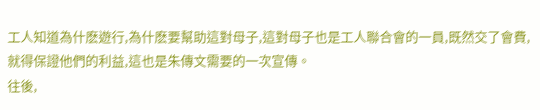工人知道為什麽遊行,為什麽要幫助這對母子,這對母子也是工人聯合會的一員,既然交了會費,就得保證他們的利益,這也是朱傳文需要的一次宣傳。
往後,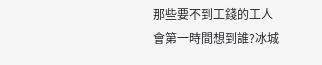那些要不到工錢的工人會第一時間想到誰?冰城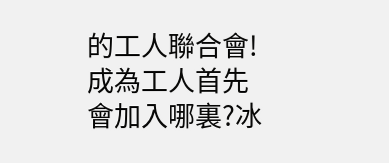的工人聯合會!成為工人首先會加入哪裏?冰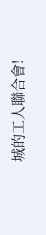城的工人聯合會!